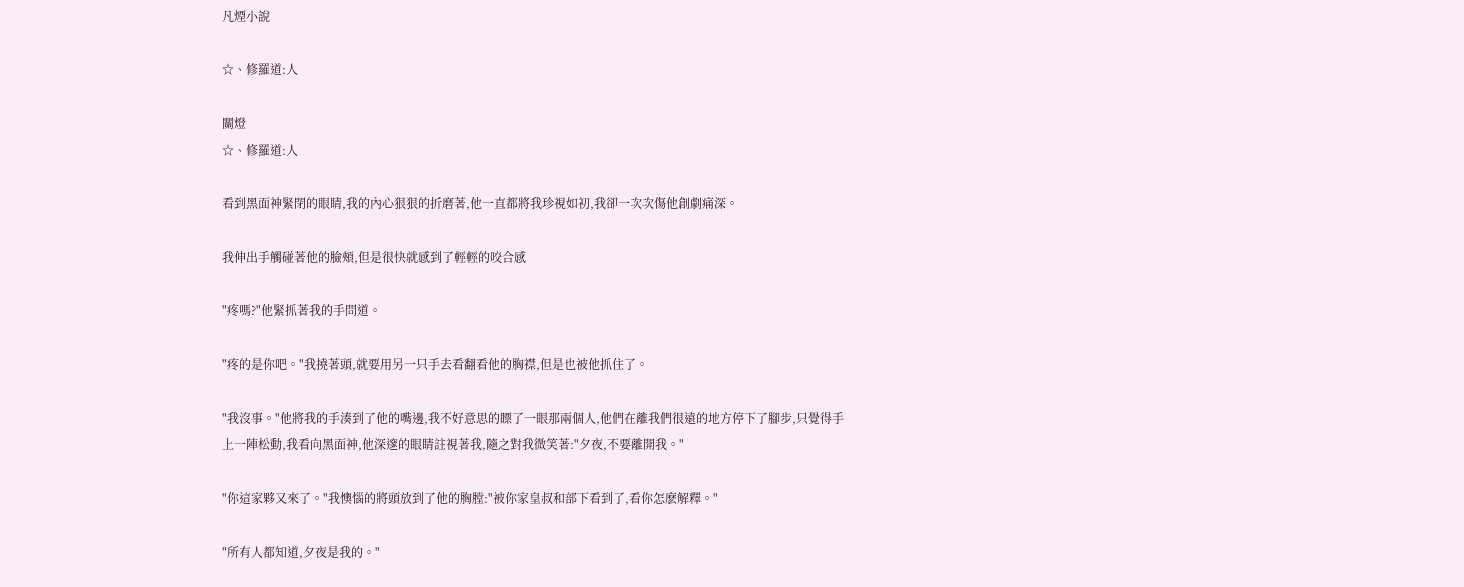凡煙小說

☆、修羅道:人

關燈
☆、修羅道:人

看到黑面神緊閉的眼睛,我的內心狠狠的折磨著,他一直都將我珍視如初,我卻一次次傷他創劇痛深。

我伸出手觸碰著他的臉頰,但是很快就感到了輕輕的咬合感

"疼嗎?"他緊抓著我的手問道。

"疼的是你吧。"我撓著頭,就要用另一只手去看翻看他的胸襟,但是也被他抓住了。

"我沒事。"他將我的手湊到了他的嘴邊,我不好意思的瞟了一眼那兩個人,他們在離我們很遠的地方停下了腳步,只覺得手上一陣松動,我看向黑面神,他深邃的眼睛註視著我,隨之對我微笑著:"夕夜,不要離開我。"

"你這家夥又來了。"我懊惱的將頭放到了他的胸膛:"被你家皇叔和部下看到了,看你怎麽解釋。"

"所有人都知道,夕夜是我的。"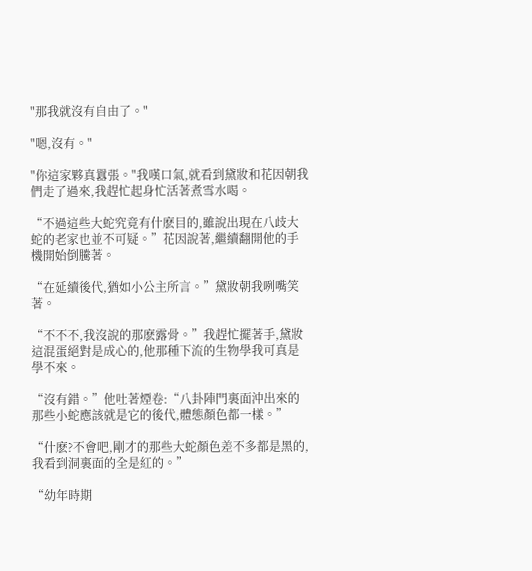"那我就沒有自由了。"

"嗯,沒有。"

"你這家夥真囂張。"我嘆口氣,就看到黛妝和花因朝我們走了過來,我趕忙起身忙活著煮雪水喝。

“不過這些大蛇究竟有什麽目的,雖說出現在八歧大蛇的老家也並不可疑。”花因說著,繼續翻開他的手機開始倒騰著。

“在延續後代,猶如小公主所言。”黛妝朝我咧嘴笑著。

“不不不,我沒說的那麽露骨。”我趕忙擺著手,黛妝這混蛋絕對是成心的,他那種下流的生物學我可真是學不來。

“沒有錯。”他吐著煙卷:“八卦陣門裏面沖出來的那些小蛇應該就是它的後代,體態顏色都一樣。”

“什麽?不會吧,剛才的那些大蛇顏色差不多都是黑的,我看到洞裏面的全是紅的。”

“幼年時期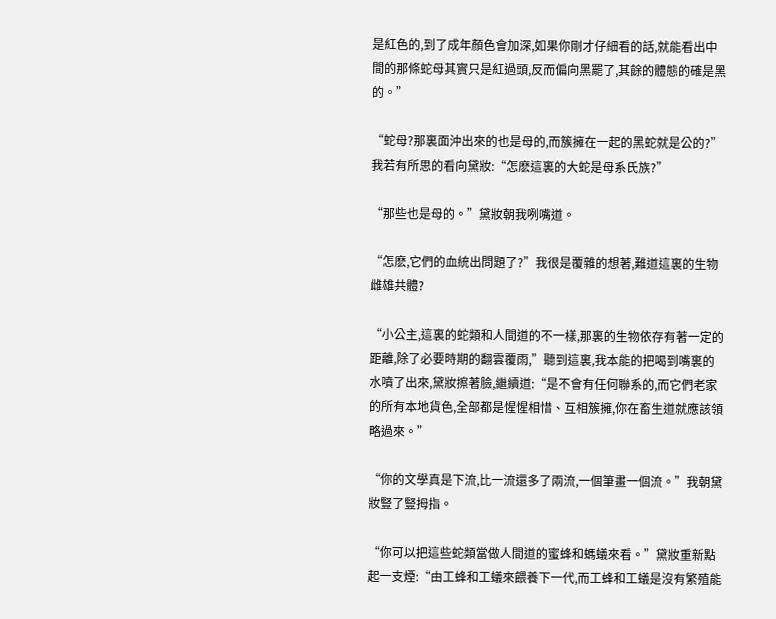是紅色的,到了成年顏色會加深,如果你剛才仔細看的話,就能看出中間的那條蛇母其實只是紅過頭,反而偏向黑罷了,其餘的體態的確是黑的。”

“蛇母?那裏面沖出來的也是母的,而簇擁在一起的黑蛇就是公的?”我若有所思的看向黛妝:“怎麽這裏的大蛇是母系氏族?”

“那些也是母的。”黛妝朝我咧嘴道。

“怎麽,它們的血統出問題了?”我很是覆雜的想著,難道這裏的生物雌雄共體?

“小公主,這裏的蛇類和人間道的不一樣,那裏的生物依存有著一定的距離,除了必要時期的翻雲覆雨,”聽到這裏,我本能的把喝到嘴裏的水噴了出來,黛妝擦著臉,繼續道:“是不會有任何聯系的,而它們老家的所有本地貨色,全部都是惺惺相惜、互相簇擁,你在畜生道就應該領略過來。”

“你的文學真是下流,比一流還多了兩流,一個筆畫一個流。”我朝黛妝豎了豎拇指。

“你可以把這些蛇類當做人間道的蜜蜂和螞蟻來看。”黛妝重新點起一支煙:“由工蜂和工蟻來餵養下一代,而工蜂和工蟻是沒有繁殖能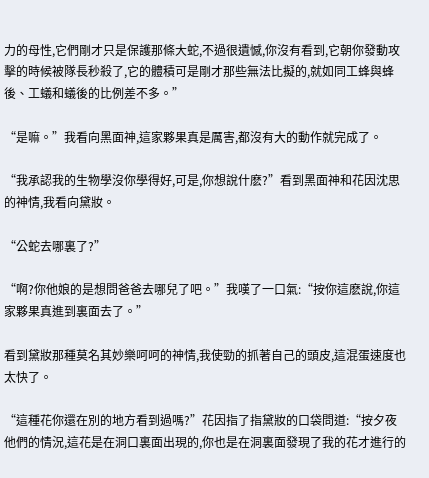力的母性,它們剛才只是保護那條大蛇,不過很遺憾,你沒有看到,它朝你發動攻擊的時候被隊長秒殺了,它的體積可是剛才那些無法比擬的,就如同工蜂與蜂後、工蟻和蟻後的比例差不多。”

“是嘛。”我看向黑面神,這家夥果真是厲害,都沒有大的動作就完成了。

“我承認我的生物學沒你學得好,可是,你想說什麽?”看到黑面神和花因沈思的神情,我看向黛妝。

“公蛇去哪裏了?”

“啊?你他娘的是想問爸爸去哪兒了吧。”我嘆了一口氣:“按你這麽說,你這家夥果真進到裏面去了。”

看到黛妝那種莫名其妙樂呵呵的神情,我使勁的抓著自己的頭皮,這混蛋速度也太快了。

“這種花你還在別的地方看到過嗎?”花因指了指黛妝的口袋問道:“按夕夜他們的情況,這花是在洞口裏面出現的,你也是在洞裏面發現了我的花才進行的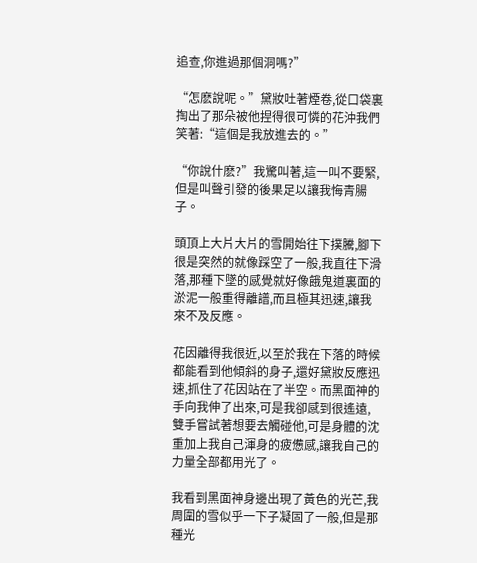追查,你進過那個洞嗎?”

“怎麽說呢。”黛妝吐著煙卷,從口袋裏掏出了那朵被他捏得很可憐的花沖我們笑著:“這個是我放進去的。”

“你說什麽?”我驚叫著,這一叫不要緊,但是叫聲引發的後果足以讓我悔青腸子。

頭頂上大片大片的雪開始往下撲騰,腳下很是突然的就像踩空了一般,我直往下滑落,那種下墜的感覺就好像餓鬼道裏面的淤泥一般重得離譜,而且極其迅速,讓我來不及反應。

花因離得我很近,以至於我在下落的時候都能看到他傾斜的身子,還好黛妝反應迅速,抓住了花因站在了半空。而黑面神的手向我伸了出來,可是我卻感到很遙遠,雙手嘗試著想要去觸碰他,可是身體的沈重加上我自己渾身的疲憊感,讓我自己的力量全部都用光了。

我看到黑面神身邊出現了黃色的光芒,我周圍的雪似乎一下子凝固了一般,但是那種光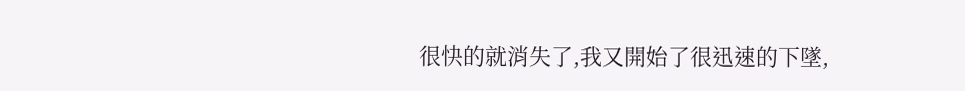很快的就消失了,我又開始了很迅速的下墜,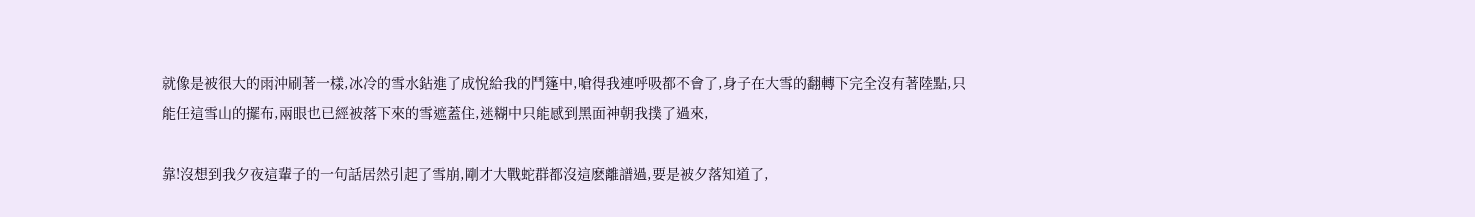就像是被很大的雨沖刷著一樣,冰冷的雪水鉆進了成悅給我的鬥篷中,嗆得我連呼吸都不會了,身子在大雪的翻轉下完全沒有著陸點,只能任這雪山的擺布,兩眼也已經被落下來的雪遮蓋住,迷糊中只能感到黑面神朝我撲了過來,

靠!沒想到我夕夜這輩子的一句話居然引起了雪崩,剛才大戰蛇群都沒這麽離譜過,要是被夕落知道了,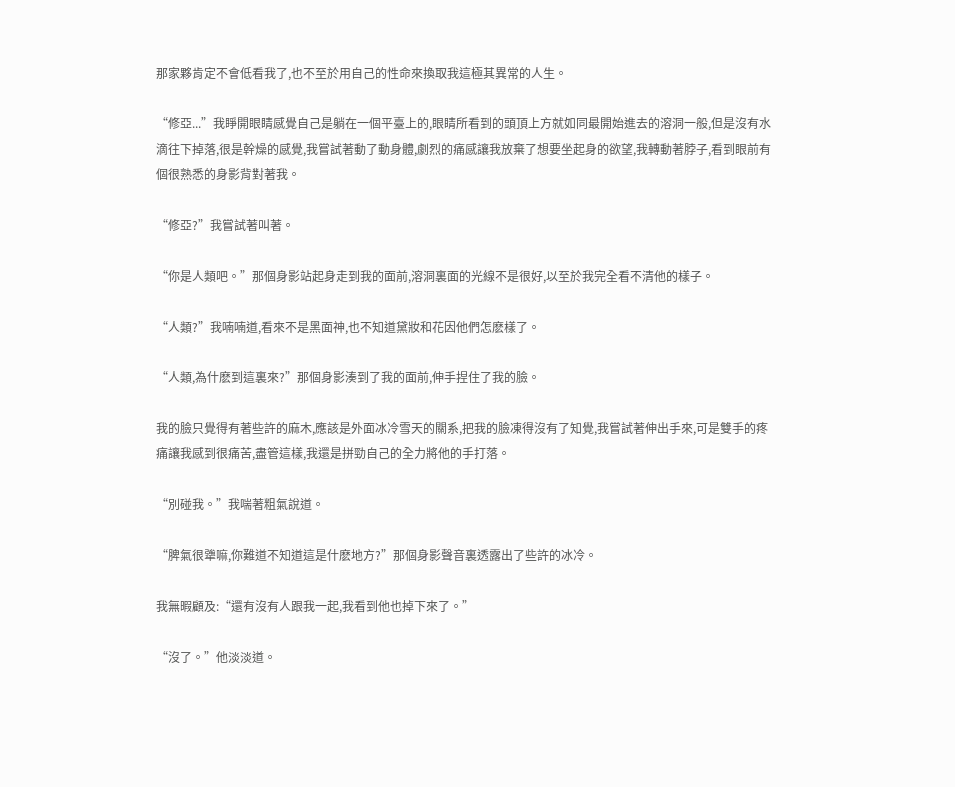那家夥肯定不會低看我了,也不至於用自己的性命來換取我這極其異常的人生。

“修亞...”我睜開眼睛感覺自己是躺在一個平臺上的,眼睛所看到的頭頂上方就如同最開始進去的溶洞一般,但是沒有水滴往下掉落,很是幹燥的感覺,我嘗試著動了動身體,劇烈的痛感讓我放棄了想要坐起身的欲望,我轉動著脖子,看到眼前有個很熟悉的身影背對著我。

“修亞?”我嘗試著叫著。

“你是人類吧。”那個身影站起身走到我的面前,溶洞裏面的光線不是很好,以至於我完全看不清他的樣子。

“人類?”我喃喃道,看來不是黑面神,也不知道黛妝和花因他們怎麽樣了。

“人類,為什麽到這裏來?”那個身影湊到了我的面前,伸手捏住了我的臉。

我的臉只覺得有著些許的麻木,應該是外面冰冷雪天的關系,把我的臉凍得沒有了知覺,我嘗試著伸出手來,可是雙手的疼痛讓我感到很痛苦,盡管這樣,我還是拼勁自己的全力將他的手打落。

“別碰我。”我喘著粗氣說道。

“脾氣很犟嘛,你難道不知道這是什麽地方?”那個身影聲音裏透露出了些許的冰冷。

我無暇顧及:“還有沒有人跟我一起,我看到他也掉下來了。”

“沒了。”他淡淡道。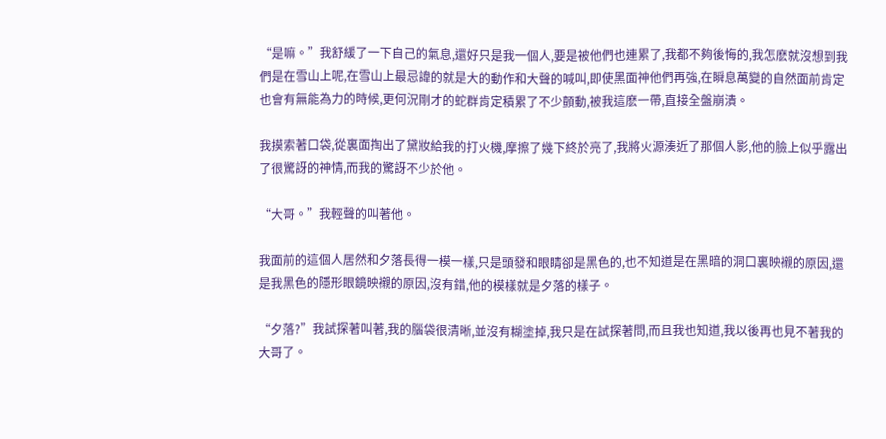“是嘛。”我舒緩了一下自己的氣息,還好只是我一個人,要是被他們也連累了,我都不夠後悔的,我怎麽就沒想到我們是在雪山上呢,在雪山上最忌諱的就是大的動作和大聲的喊叫,即使黑面神他們再強,在瞬息萬變的自然面前肯定也會有無能為力的時候,更何況剛才的蛇群肯定積累了不少顫動,被我這麽一帶,直接全盤崩潰。

我摸索著口袋,從裏面掏出了黛妝給我的打火機,摩擦了幾下終於亮了,我將火源湊近了那個人影,他的臉上似乎露出了很驚訝的神情,而我的驚訝不少於他。

“大哥。”我輕聲的叫著他。

我面前的這個人居然和夕落長得一模一樣,只是頭發和眼睛卻是黑色的,也不知道是在黑暗的洞口裏映襯的原因,還是我黑色的隱形眼鏡映襯的原因,沒有錯,他的模樣就是夕落的樣子。

“夕落?”我試探著叫著,我的腦袋很清晰,並沒有糊塗掉,我只是在試探著問,而且我也知道,我以後再也見不著我的大哥了。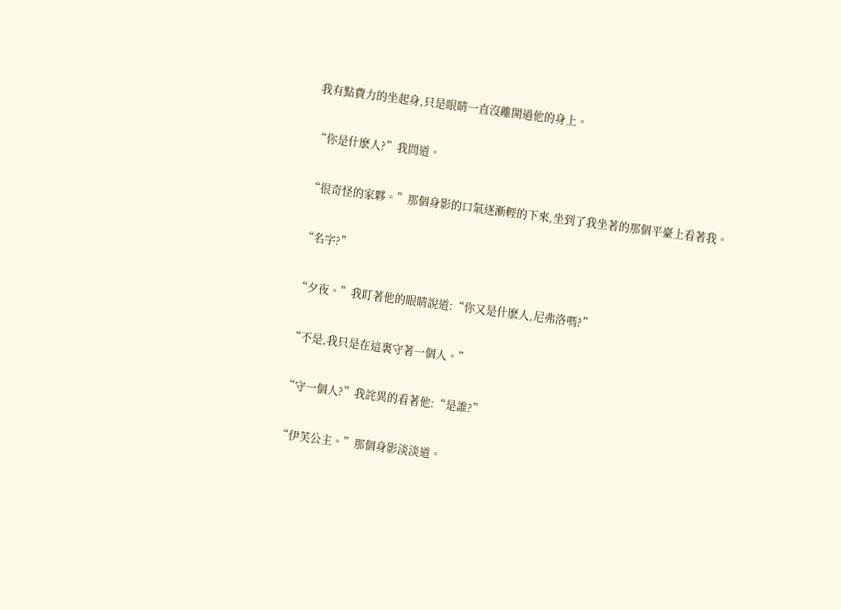我有點費力的坐起身,只是眼睛一直沒離開過他的身上。

“你是什麽人?”我問道。

“很奇怪的家夥。”那個身影的口氣逐漸輕的下來,坐到了我坐著的那個平臺上看著我。

“名字?”

“夕夜。”我盯著他的眼睛說道:“你又是什麽人,尼弗洛嗎?”

“不是,我只是在這裏守著一個人。”

“守一個人?”我詫異的看著他:“是誰?”

“伊芙公主。”那個身影淡淡道。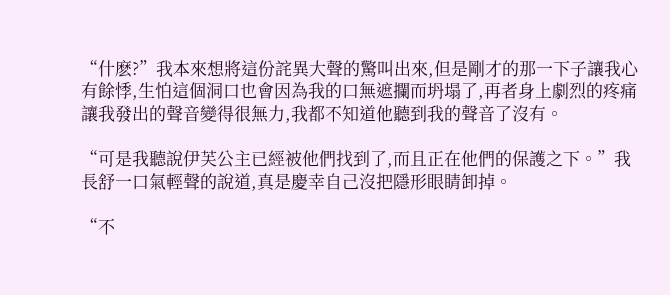“什麽?”我本來想將這份詫異大聲的驚叫出來,但是剛才的那一下子讓我心有餘悸,生怕這個洞口也會因為我的口無遮攔而坍塌了,再者身上劇烈的疼痛讓我發出的聲音變得很無力,我都不知道他聽到我的聲音了沒有。

“可是我聽說伊芙公主已經被他們找到了,而且正在他們的保護之下。”我長舒一口氣輕聲的說道,真是慶幸自己沒把隱形眼睛卸掉。

“不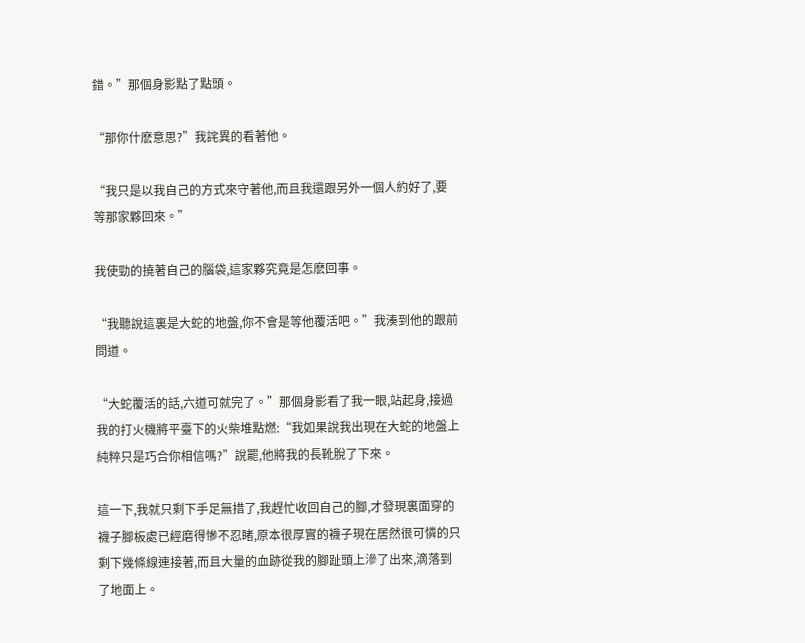錯。”那個身影點了點頭。

“那你什麽意思?”我詫異的看著他。

“我只是以我自己的方式來守著他,而且我還跟另外一個人約好了,要等那家夥回來。”

我使勁的撓著自己的腦袋,這家夥究竟是怎麽回事。

“我聽說這裏是大蛇的地盤,你不會是等他覆活吧。”我湊到他的跟前問道。

“大蛇覆活的話,六道可就完了。”那個身影看了我一眼,站起身,接過我的打火機將平臺下的火柴堆點燃:“我如果說我出現在大蛇的地盤上純粹只是巧合你相信嗎?”說罷,他將我的長靴脫了下來。

這一下,我就只剩下手足無措了,我趕忙收回自己的腳,才發現裏面穿的襪子腳板處已經磨得慘不忍睹,原本很厚實的襪子現在居然很可憐的只剩下幾條線連接著,而且大量的血跡從我的腳趾頭上滲了出來,滴落到了地面上。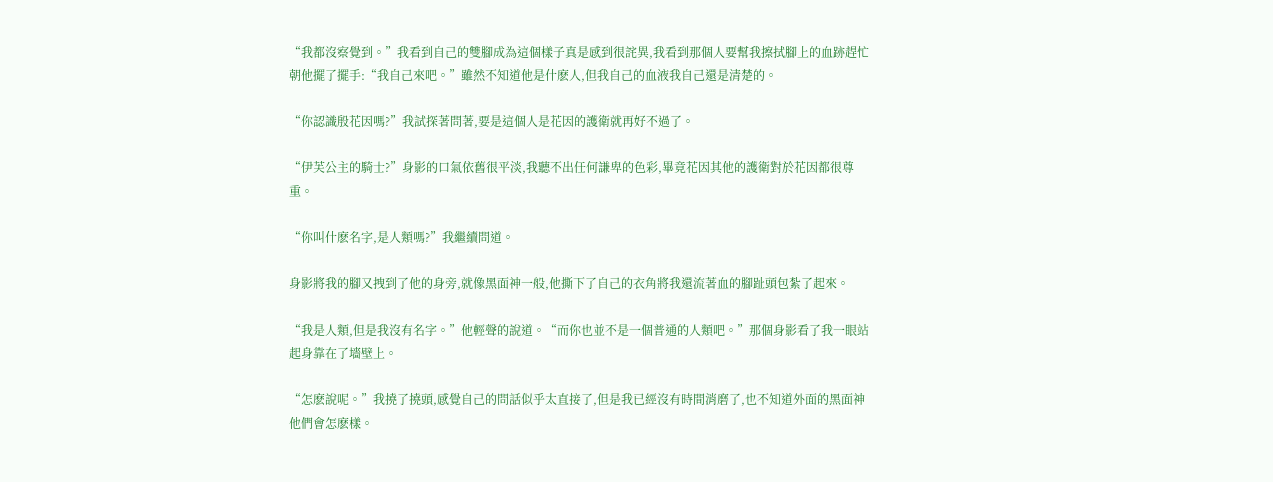“我都沒察覺到。”我看到自己的雙腳成為這個樣子真是感到很詫異,我看到那個人要幫我擦拭腳上的血跡趕忙朝他擺了擺手:“我自己來吧。”雖然不知道他是什麽人,但我自己的血液我自己還是清楚的。

“你認識殷花因嗎?”我試探著問著,要是這個人是花因的護衛就再好不過了。

“伊芙公主的騎士?”身影的口氣依舊很平淡,我聽不出任何謙卑的色彩,畢竟花因其他的護衛對於花因都很尊重。

“你叫什麽名字,是人類嗎?”我繼續問道。

身影將我的腳又拽到了他的身旁,就像黑面神一般,他撕下了自己的衣角將我還流著血的腳趾頭包紮了起來。

“我是人類,但是我沒有名字。”他輕聲的說道。“而你也並不是一個普通的人類吧。”那個身影看了我一眼站起身靠在了墻壁上。

“怎麽說呢。”我撓了撓頭,感覺自己的問話似乎太直接了,但是我已經沒有時間消磨了,也不知道外面的黑面神他們會怎麽樣。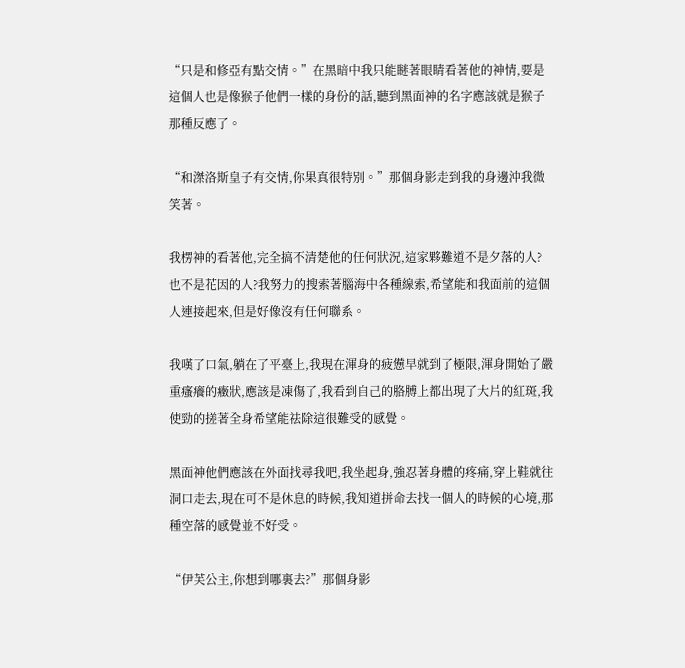“只是和修亞有點交情。”在黑暗中我只能瞇著眼睛看著他的神情,要是這個人也是像猴子他們一樣的身份的話,聽到黑面神的名字應該就是猴子那種反應了。

“和滐洛斯皇子有交情,你果真很特別。”那個身影走到我的身邊沖我微笑著。

我楞神的看著他,完全搞不清楚他的任何狀況,這家夥難道不是夕落的人?也不是花因的人?我努力的搜索著腦海中各種線索,希望能和我面前的這個人連接起來,但是好像沒有任何聯系。

我嘆了口氣,躺在了平臺上,我現在渾身的疲憊早就到了極限,渾身開始了嚴重瘙癢的癥狀,應該是凍傷了,我看到自己的胳膊上都出現了大片的紅斑,我使勁的搓著全身希望能祛除這很難受的感覺。

黑面神他們應該在外面找尋我吧,我坐起身,強忍著身體的疼痛,穿上鞋就往洞口走去,現在可不是休息的時候,我知道拼命去找一個人的時候的心境,那種空落的感覺並不好受。

“伊芙公主,你想到哪裏去?”那個身影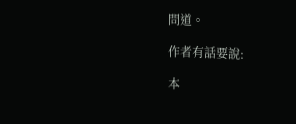問道。

作者有話要說:

本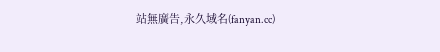站無廣告,永久域名(fanyan.cc)